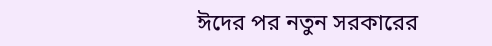ঈদের পর নতুন সরকারের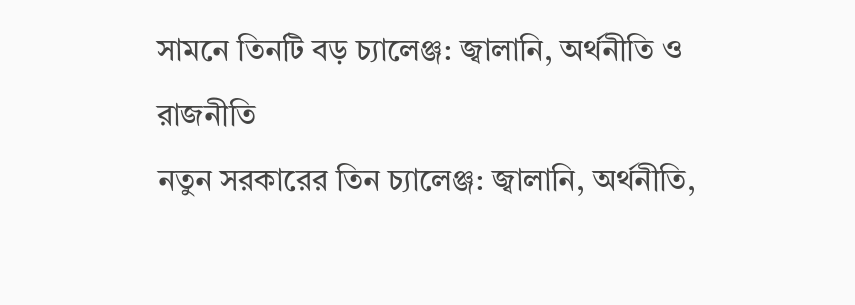সামনে তিনটি বড় চ্যালেঞ্জ: জ্বালানি, অর্থনীতি ও রাজনীতি
নতুন সরকারের তিন চ্যালেঞ্জ: জ্বালানি, অর্থনীতি,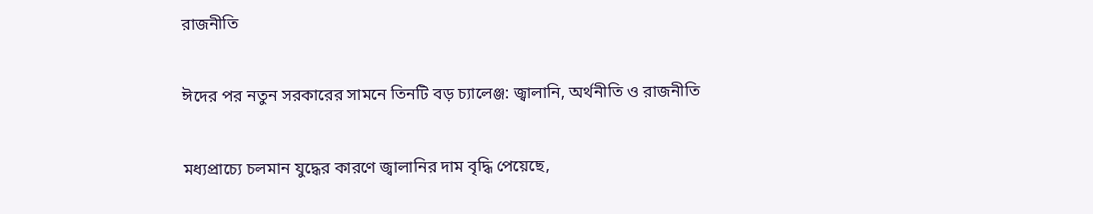রাজনীতি

ঈদের পর নতুন সরকারের সামনে তিনটি বড় চ্যালেঞ্জ: জ্বালানি, অর্থনীতি ও রাজনীতি

মধ্যপ্রাচ্যে চলমান যুদ্ধের কারণে জ্বালানির দাম বৃদ্ধি পেয়েছে,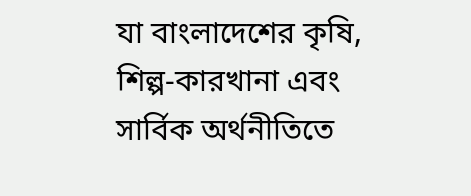যা বাংলাদেশের কৃষি, শিল্প-কারখানা এবং সার্বিক অর্থনীতিতে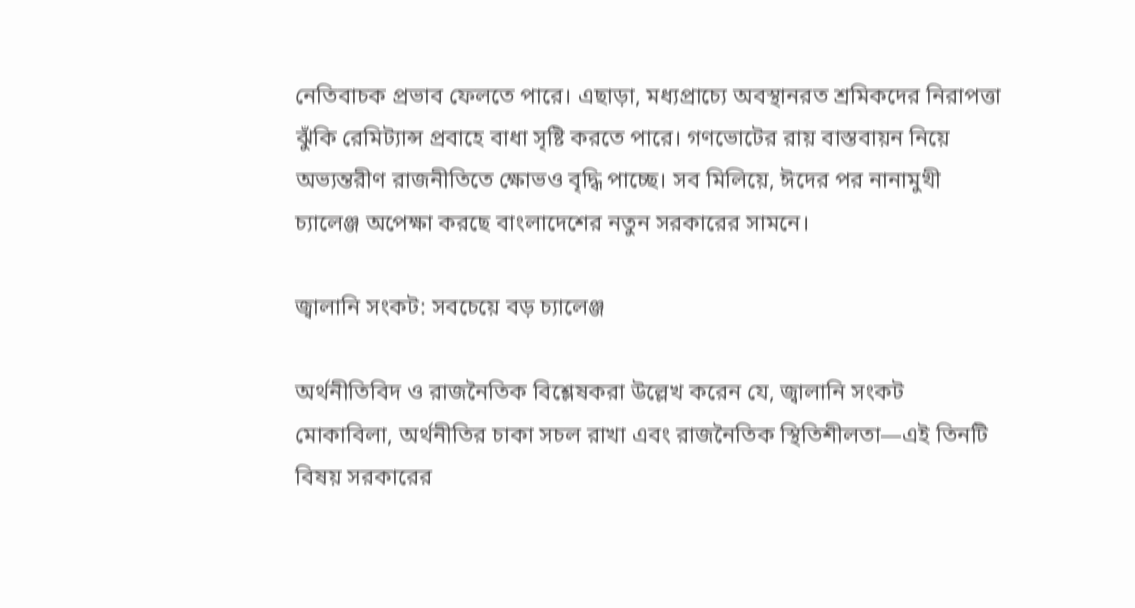নেতিবাচক প্রভাব ফেলতে পারে। এছাড়া, মধ্যপ্রাচ্যে অবস্থানরত শ্রমিকদের নিরাপত্তা ঝুঁকি রেমিট্যান্স প্রবাহে বাধা সৃষ্টি করতে পারে। গণভোটের রায় বাস্তবায়ন নিয়ে অভ্যন্তরীণ রাজনীতিতে ক্ষোভও বৃদ্ধি পাচ্ছে। সব মিলিয়ে, ঈদের পর নানামুখী চ্যালেঞ্জ অপেক্ষা করছে বাংলাদেশের নতুন সরকারের সামনে।

জ্বালানি সংকট: সবচেয়ে বড় চ্যালেঞ্জ

অর্থনীতিবিদ ও রাজনৈতিক বিশ্লেষকরা উল্লেখ করেন যে, জ্বালানি সংকট মোকাবিলা, অর্থনীতির চাকা সচল রাখা এবং রাজনৈতিক স্থিতিশীলতা—এই তিনটি বিষয় সরকারের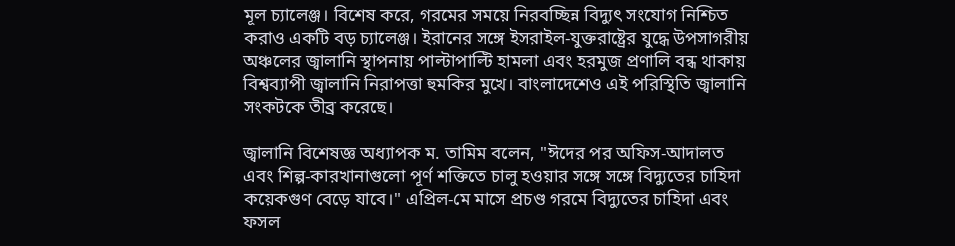মূল চ্যালেঞ্জ। বিশেষ করে, গরমের সময়ে নিরবচ্ছিন্ন বিদ্যুৎ সংযোগ নিশ্চিত করাও একটি বড় চ্যালেঞ্জ। ইরানের সঙ্গে ইসরাইল-যুক্তরাষ্ট্রের যুদ্ধে উপসাগরীয় অঞ্চলের জ্বালানি স্থাপনায় পাল্টাপাল্টি হামলা এবং হরমুজ প্রণালি বন্ধ থাকায় বিশ্বব্যাপী জ্বালানি নিরাপত্তা হুমকির মুখে। বাংলাদেশেও এই পরিস্থিতি জ্বালানি সংকটকে তীব্র করেছে।

জ্বালানি বিশেষজ্ঞ অধ্যাপক ম. তামিম বলেন, "ঈদের পর অফিস-আদালত এবং শিল্প-কারখানাগুলো পূর্ণ শক্তিতে চালু হওয়ার সঙ্গে সঙ্গে বিদ্যুতের চাহিদা কয়েকগুণ বেড়ে যাবে।" এপ্রিল-মে মাসে প্রচণ্ড গরমে বিদ্যুতের চাহিদা এবং ফসল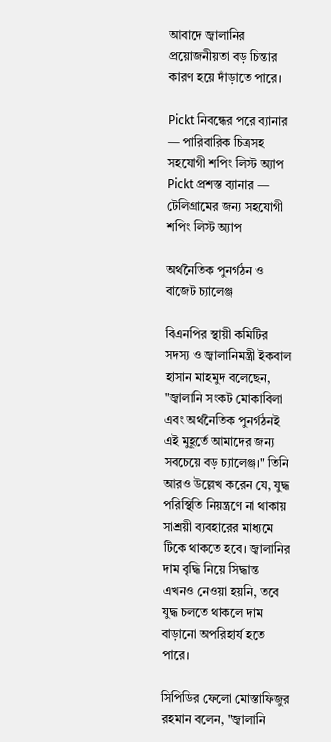আবাদে জ্বালানির প্রয়োজনীয়তা বড় চিন্তার কারণ হয়ে দাঁড়াতে পারে।

Pickt নিবন্ধের পরে ব্যানার — পারিবারিক চিত্রসহ সহযোগী শপিং লিস্ট অ্যাপ
Pickt প্রশস্ত ব্যানার — টেলিগ্রামের জন্য সহযোগী শপিং লিস্ট অ্যাপ

অর্থনৈতিক পুনর্গঠন ও বাজেট চ্যালেঞ্জ

বিএনপির স্থায়ী কমিটির সদস্য ও জ্বালানিমন্ত্রী ইকবাল হাসান মাহমুদ বলেছেন, "জ্বালানি সংকট মোকাবিলা এবং অর্থনৈতিক পুনর্গঠনই এই মুহূর্তে আমাদের জন্য সবচেয়ে বড় চ্যালেঞ্জ।" তিনি আরও উল্লেখ করেন যে, যুদ্ধ পরিস্থিতি নিয়ন্ত্রণে না থাকায় সাশ্রয়ী ব্যবহারের মাধ্যমে টিকে থাকতে হবে। জ্বালানির দাম বৃদ্ধি নিয়ে সিদ্ধান্ত এখনও নেওয়া হয়নি, তবে যুদ্ধ চলতে থাকলে দাম বাড়ানো অপরিহার্য হতে পারে।

সিপিডির ফেলো মোস্তাফিজুর রহমান বলেন, "জ্বালানি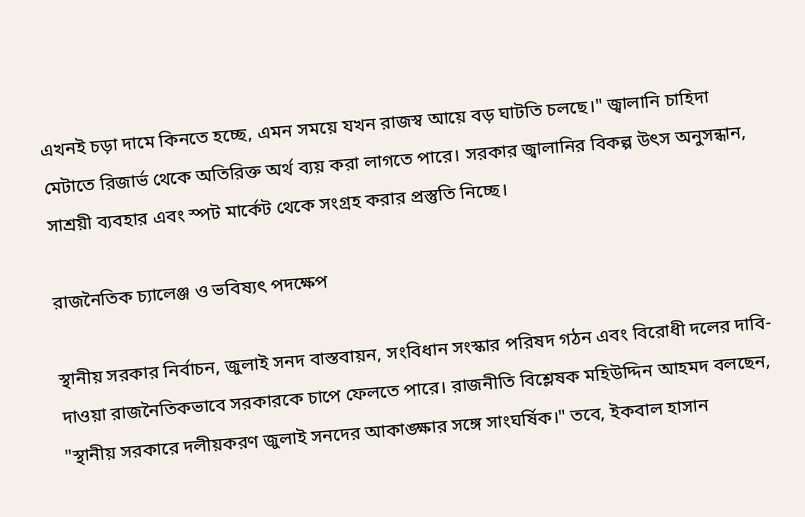এখনই চড়া দামে কিনতে হচ্ছে, এমন সময়ে যখন রাজস্ব আয়ে বড় ঘাটতি চলছে।" জ্বালানি চাহিদা মেটাতে রিজার্ভ থেকে অতিরিক্ত অর্থ ব্যয় করা লাগতে পারে। সরকার জ্বালানির বিকল্প উৎস অনুসন্ধান, সাশ্রয়ী ব্যবহার এবং স্পট মার্কেট থেকে সংগ্রহ করার প্রস্তুতি নিচ্ছে।

রাজনৈতিক চ্যালেঞ্জ ও ভবিষ্যৎ পদক্ষেপ

স্থানীয় সরকার নির্বাচন, জুলাই সনদ বাস্তবায়ন, সংবিধান সংস্কার পরিষদ গঠন এবং বিরোধী দলের দাবি-দাওয়া রাজনৈতিকভাবে সরকারকে চাপে ফেলতে পারে। রাজনীতি বিশ্লেষক মহিউদ্দিন আহমদ বলছেন, "স্থানীয় সরকারে দলীয়করণ জুলাই সনদের আকাঙ্ক্ষার সঙ্গে সাংঘর্ষিক।" তবে, ইকবাল হাসান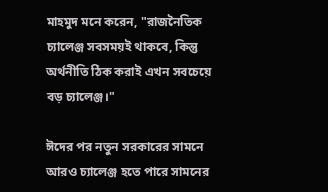মাহমুদ মনে করেন, "রাজনৈতিক চ্যালেঞ্জ সবসময়ই থাকবে, কিন্তু অর্থনীতি ঠিক করাই এখন সবচেয়ে বড় চ্যালেঞ্জ।"

ঈদের পর নতুন সরকারের সামনে আরও চ্যালেঞ্জ হতে পারে সামনের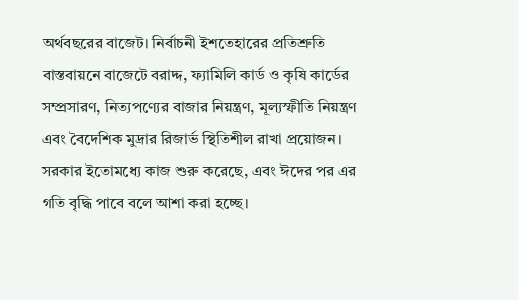অর্থবছরের বাজেট। নির্বাচনী ইশতেহারের প্রতিশ্রুতি বাস্তবায়নে বাজেটে বরাদ্দ, ফ্যামিলি কার্ড ও কৃষি কার্ডের সম্প্রসারণ, নিত্যপণ্যের বাজার নিয়ন্ত্রণ, মূল্যস্ফীতি নিয়ন্ত্রণ এবং বৈদেশিক মুদ্রার রিজার্ভ স্থিতিশীল রাখা প্রয়োজন। সরকার ইতোমধ্যে কাজ শুরু করেছে, এবং ঈদের পর এর গতি বৃদ্ধি পাবে বলে আশা করা হচ্ছে।